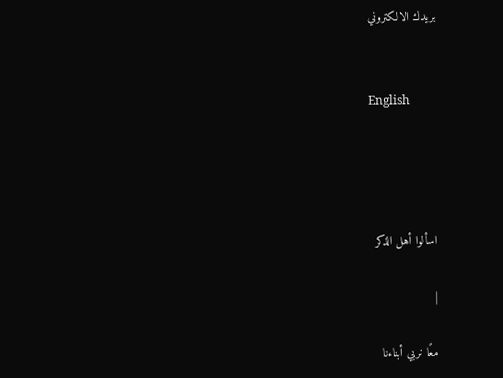بريدك الالكتروني


English




اسألوا أهل الذكر

|

معًا نربي أبناءنا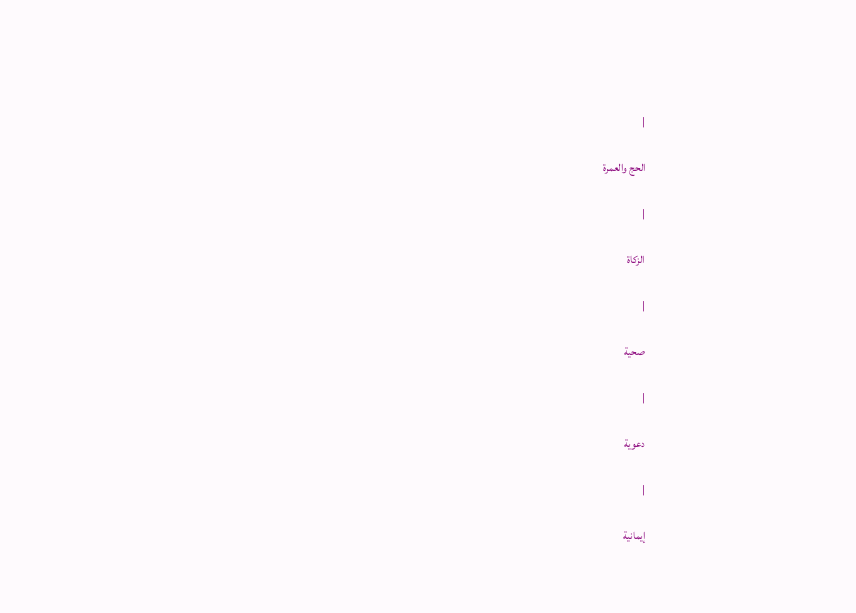|

الحج والعمرة

|

الزكاة

|

صحية

|

دعوية

|

إيمانية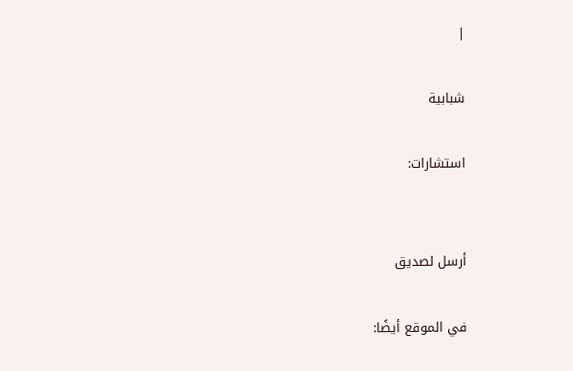|

شبابية

استشارات:


أرسل لصديق

في الموقع أيضًا: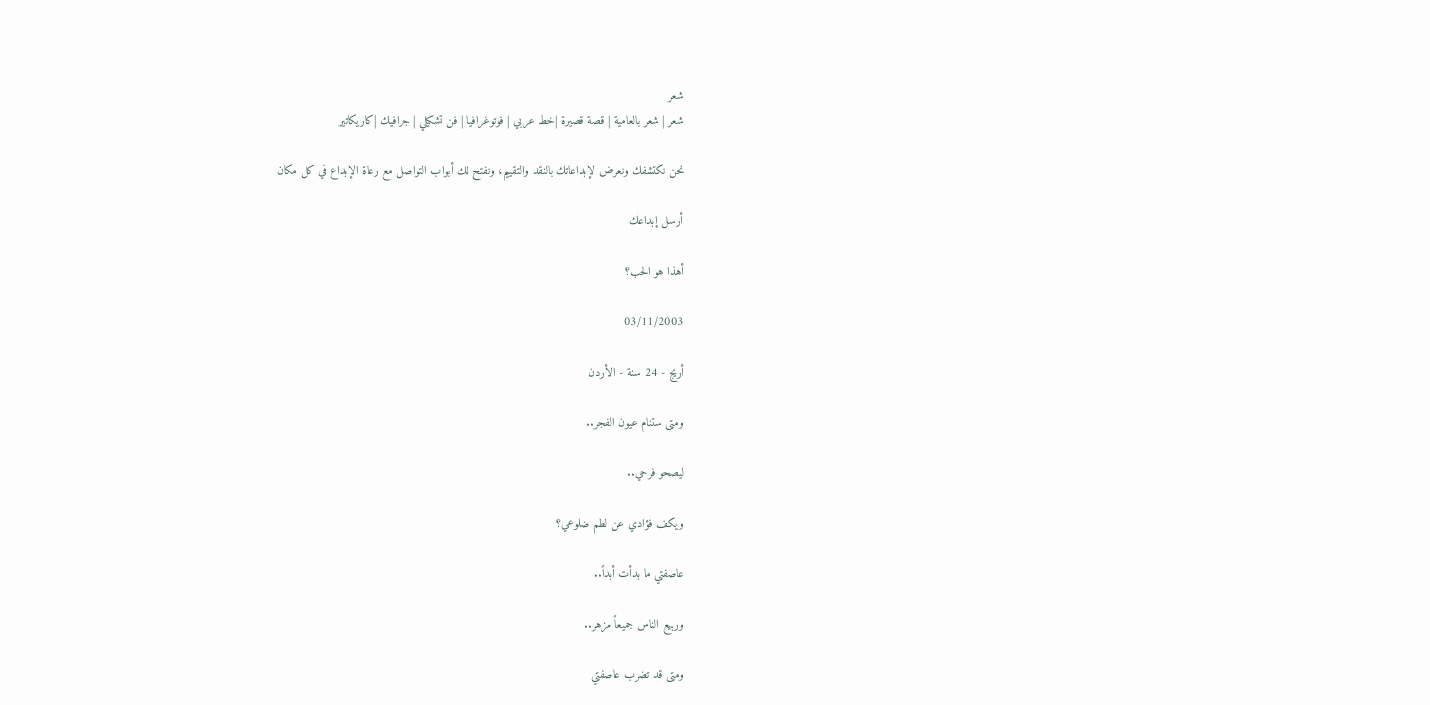شعر
شعر | شعر بالعامية | قصة قصيرة |خط عربي | فوتوغرافيا | فن تشكيلي | جرافيك |كاريكاتير

نحن نكتشفك ونعرض لإبداعاتك بالنقد والتقييم، ونفتح لك أبواب التواصل مع رعاة الإبداع في كل مكان

أرسل إبداعك

أهذا هو الحب؟

03/11/2003

أريج - 24 سنة - الأردن

ومتى ستنام عيون الفجر..

ليصحو فرحي..

ويكف فؤادي عن لطم ضلوعي؟

عاصفتي ما بدأت أبداً..

وربيع الناس جميعاً مزهر..

ومتى قد تضرب عاصفتي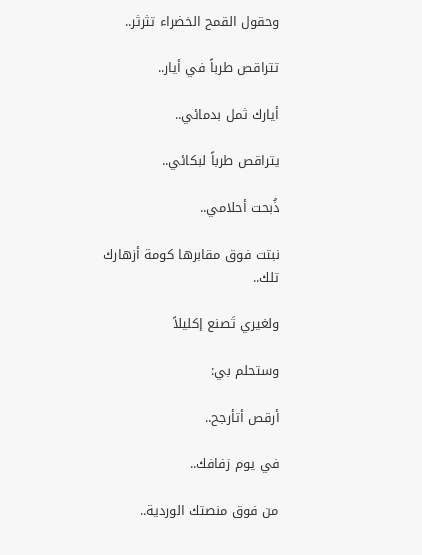وحقول القمح الخضراء تثرثر..

تتراقص طرباً في أيار..

أيارك ثمل بدمائي..

يتراقص طرباً لبكائي..

ذُبحت أحلامي..

نبتت فوق مقابرها كومة أزهارك تلك..

ولغيري تَصنع إكليلاً

وستحلم بي:

أرقص أتأرجح..

في يوم زفافك..

من فوق منصتك الوردية..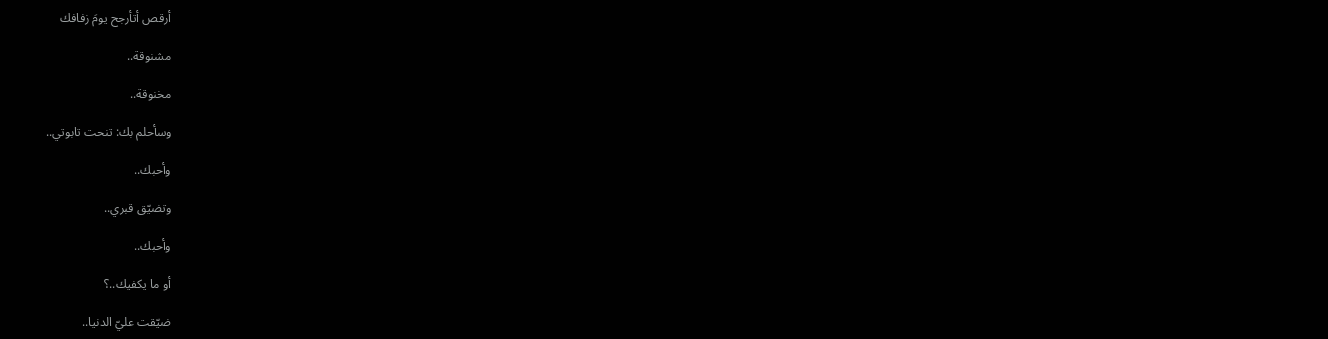أرقص أتأرجح يومَ زفافك

مشنوقة..

مخنوقة..

وسأحلم بك: تنحت تابوتي..

وأحبك..

وتضيّق قبري..

وأحبك..

أو ما يكفيك..؟

ضيّقت عليّ الدنيا..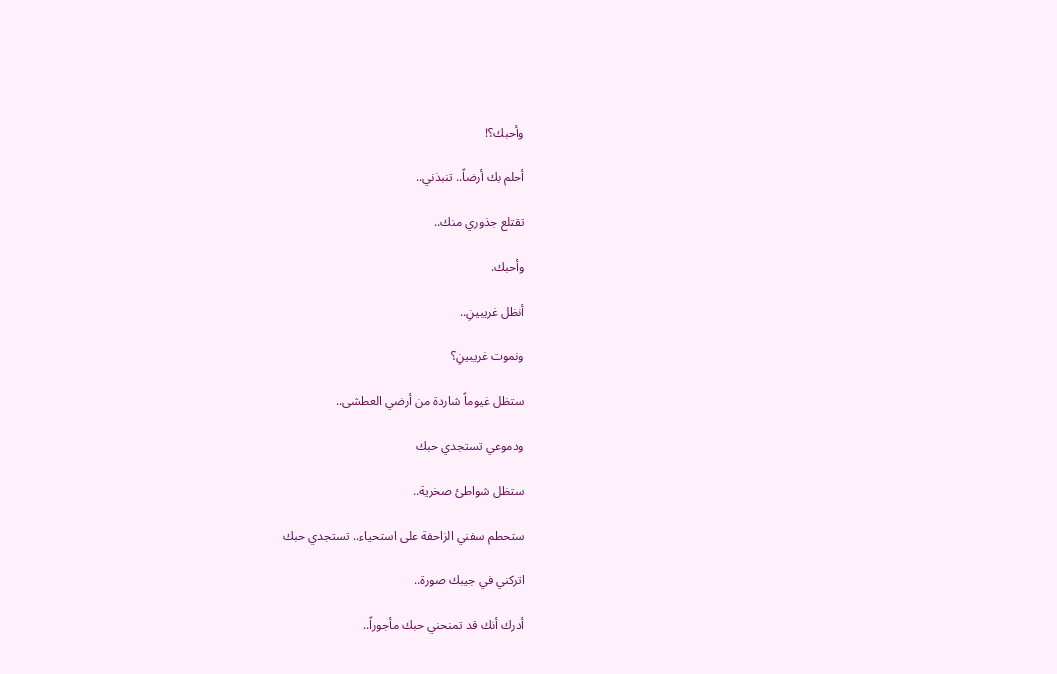وأحبك؟!

أحلم بك أرضاً.. تنبذني..

تقتلع جذوري منك..

وأحبك.

أنظل غريبينِ..

ونموت غريبينِ؟

ستظل غيوماً شاردة من أرضي العطشى..

ودموعي تستجدي حبك

ستظل شواطئ صخرية..

ستحطم سفني الزاحفة على استحياء.. تستجدي حبك

اتركني في جيبك صورة..

أدرك أنك قد تمنحني حبك مأجوراً..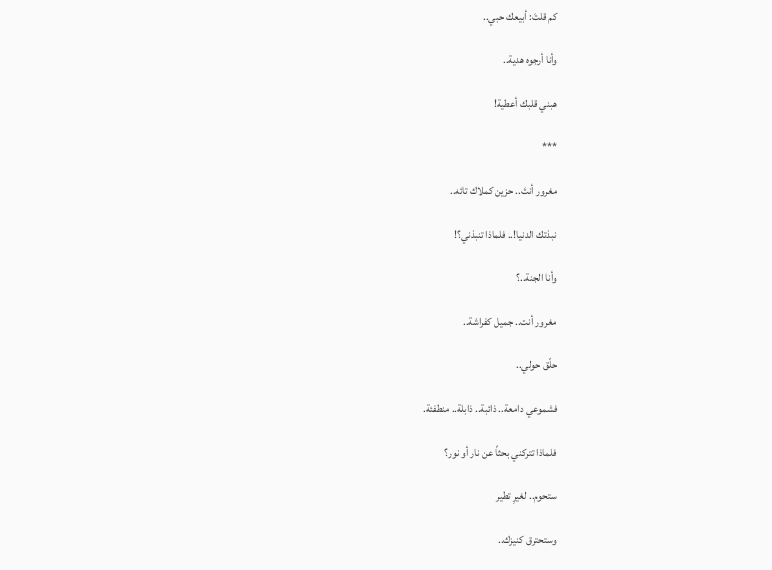كم قلتَ: أبيعك حبي..

وأنا أرجوه هدية..

هبني قلبك أعطية!

***

مغرور أنتَ.. حزين كملاك تائه..

نبذتك الدنيا!.. فلماذا تنبذني؟!

وأنا الجنة..؟

مغرور أنت.. جميل كفراشة..

حلّق حولي..

فشموعي دامعة.. ذائبة.. ذابلة.. منطفئة.

فلماذا تتركني بحثاً عن نار أو نور؟

ستحوم.. لغيرِ تطير

وستحترق كنيزك..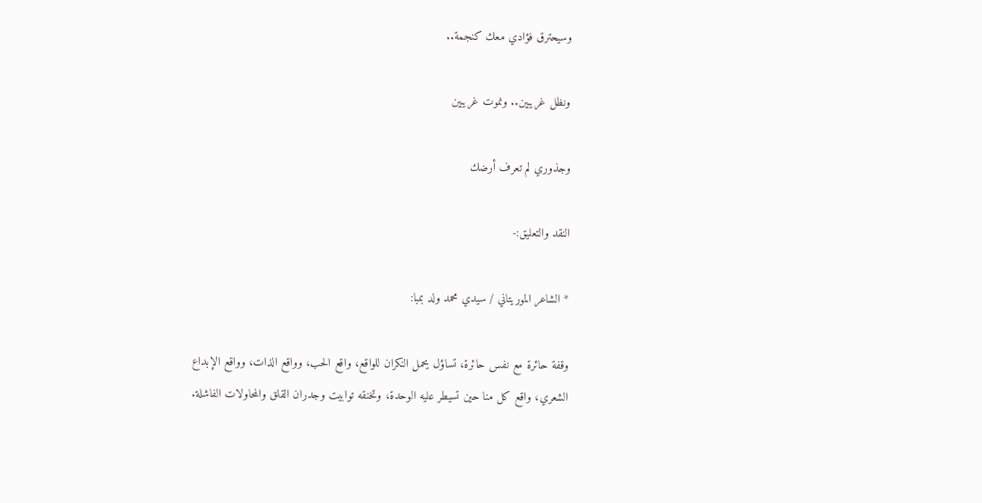وسيحترق فؤادي معك كنجمة..

ونظل غريبين.. ونموت غريبين

وجذوري لم تعرف أرضك

النقد والتعليق:-

* الشاعر الموريتاني / سيدي محمد ولد بمبا:

وقفة حائرة مع نفس حائرة، تساؤل يحمل النكران للواقع، واقع الحب، وواقع الذات، وواقع الإبداع الشعري، واقع كل منا حين تسيطر عليه الوحدة، وتخنقه توابيت وجدران القلق والمحاولات الفاشلة.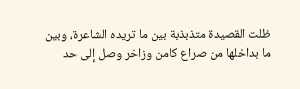ظلت القصيدة متذبذبة بين ما تريده الشاعرة، وبين ما بداخلها من صراع كامن وزاخر وصل إلى حد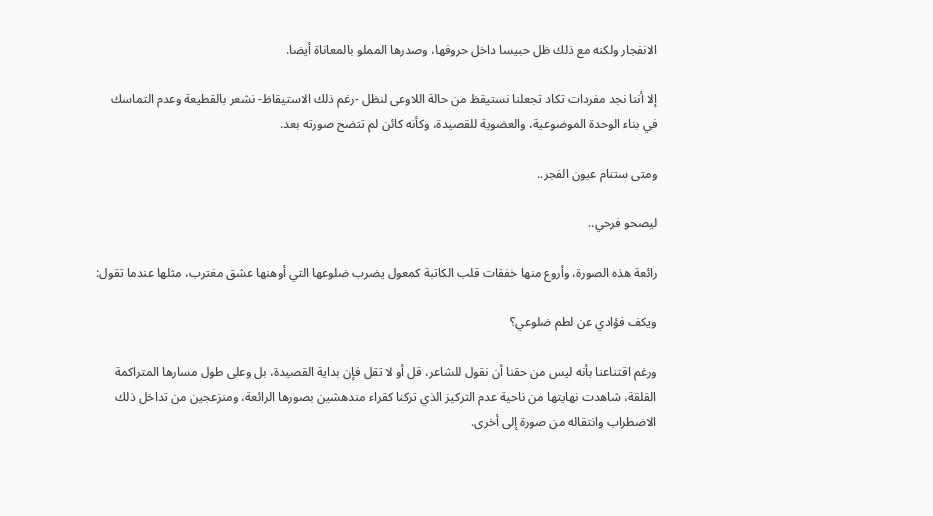الانفجار ولكنه مع ذلك ظل حبيسا داخل حروفها، وصدرها المملو بالمعاناة أيضا.

إلا أننا نجد مفردات تكاد تجعلنا نستيقظ من حالة اللاوعى لنظل -رغم ذلك الاستيقاظ- نشعر بالقطيعة وعدم التماسك في بناء الوحدة الموضوعية، والعضوية للقصيدة، وكأنه كائن لم تتضح صورته بعد.

ومتى ستنام عيون الفجر..

ليصحو فرحي..

رائعة هذه الصورة، وأروع منها خفقات قلب الكاتبة كمعول يضرب ضلوعها التي أوهنها عشق مغترب، مثلها عندما تقول:

ويكف فؤادي عن لطم ضلوعي؟

ورغم اقتناعنا بأنه ليس من حقنا أن نقول للشاعر، قل أو لا تقل فإن بداية القصيدة، بل وعلى طول مسارها المتراكمة القلقة، شاهدت نهايتها من ناحية عدم التركيز الذي تركنا كقراء مندهشين بصورها الرائعة، ومنزعجين من تداخل ذلك الاضطراب وانتقاله من صورة إلى أخرى.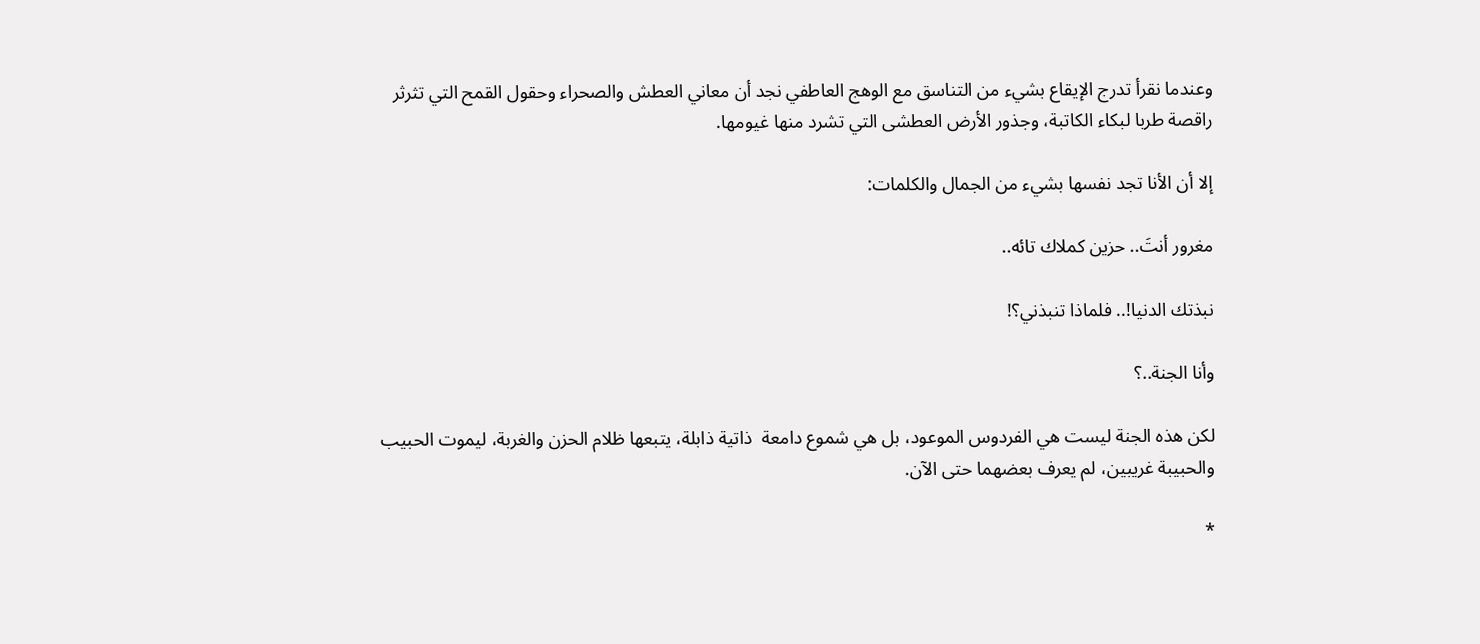وعندما نقرأ تدرج الإيقاع بشيء من التناسق مع الوهج العاطفي نجد أن معاني العطش والصحراء وحقول القمح التي تثرثر راقصة طربا لبكاء الكاتبة، وجذور الأرض العطشى التي تشرد منها غيومها.

إلا أن الأنا تجد نفسها بشيء من الجمال والكلمات:

مغرور أنتَ.. حزين كملاك تائه..

نبذتك الدنيا!.. فلماذا تنبذني؟!

وأنا الجنة..؟

لكن هذه الجنة ليست هي الفردوس الموعود، بل هي شموع دامعة  ذاتية ذابلة، يتبعها ظلام الحزن والغربة، ليموت الحبيب والحبيبة غريبين، لم يعرف بعضهما حتى الآن.

*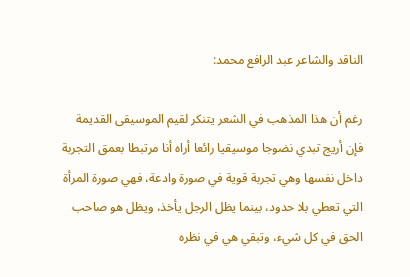الناقد والشاعر عبد الرافع محمد:

رغم أن هذا المذهب في الشعر يتنكر لقيم الموسيقى القديمة فإن أريج تبدي نضوجا موسيقيا رائعا أراه أنا مرتبطا بعمق التجربة داخل نفسها وهي تجربة قوية في صورة وادعة، فهي صورة المرأة التي تعطي بلا حدود، بينما يظل الرجل يأخذ، ويظل هو صاحب الحق في كل شيء، وتبقي هي في نظره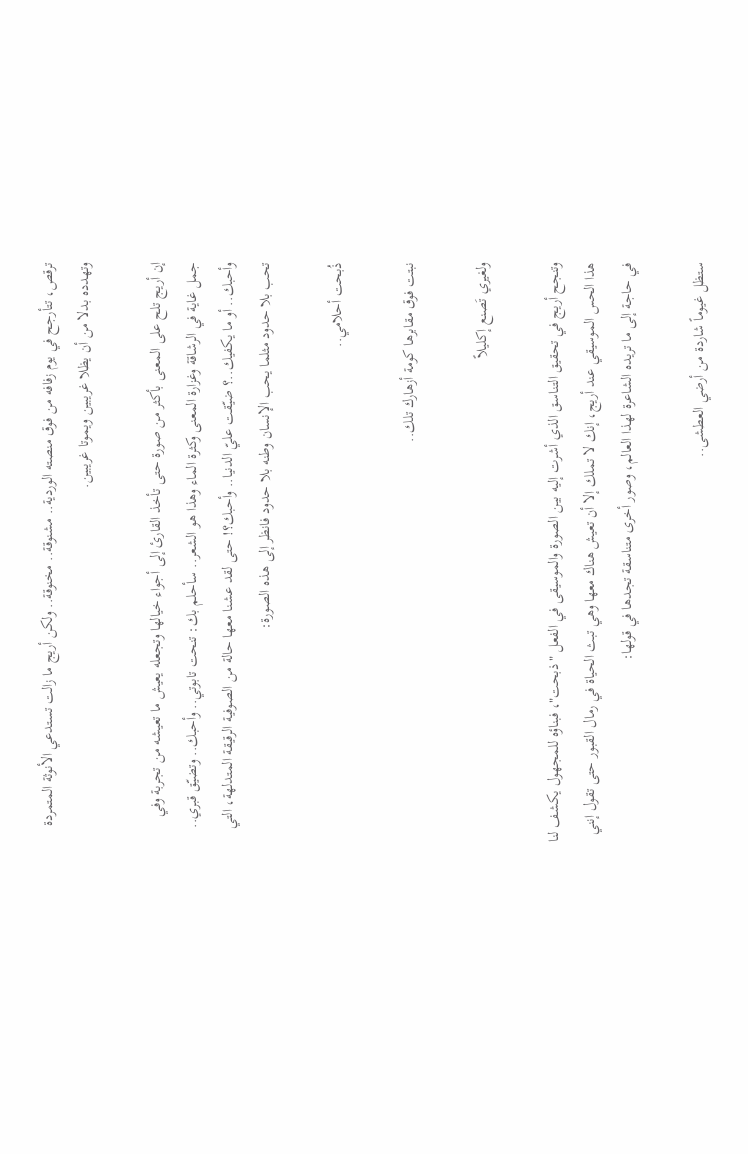ترقص، تتأرجح في يوم زفافه من فوق منصته الوردية.. مشنوقة.. مخنوقة.. ولكن أريج ما زالت تستدعي الأنوثة المتمردة وتهدده بدلا من أن يظلا غريبين ويموتا غريبين.

إن أريج تلح على المعنى بأكثر من صورة حتى تأخذ القارئ إلى أجواء خيالها وتجعله يعيش ما تعيشه من تجربة وفي جمل غاية في الرشاقة وغزارة المعنى وكثرة الماء وهذا هو الشعر.. سأحلم بك: تنحت تابوتي.. وأحبك.. وتضيّق قبري.. وأحبك.. أو ما يكفيك..؟ ضيّقت عليّ الدنيا.. وأحبك؟! حتى لقد عشنا معها حالة من الصوفية الرقيقة المتدلهة، التي تحب بلا حدود مثلما يحب الإنسان وطنه بلا حدود فانظر إلى هذه الصورة:

ذُبحت أحلامي..

نبتت فوق مقابرها كومة أزهارك تلك..

ولغيري تَصنع إكليلاً

وتنجح أريج في تحقيق التناسق الذي أشرت إليه بين الصورة والموسيقى في الفعل "ذبحت"، فبناؤه للمجهول يكشف لنا هذا الحس الموسيقي عند أريج، إنك لا تملك إلا أن تعيش هناك معها وهي تبث الحياة في رمال القبور حتى تقول إنني في حاجة إلى ما تريده الشاعرة لهذا العالم، وصور أخرى متناسقة تجدها في قولها:

ستظل غيوماً شاردة من أرضي العطشى..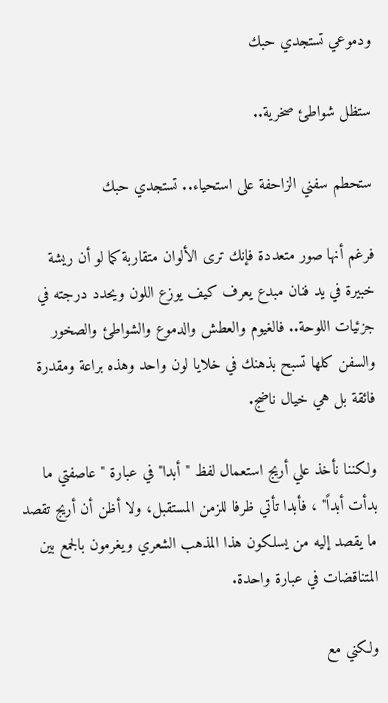ودموعي تستجدي حبك

ستظل شواطئ صخرية..

ستحطم سفني الزاحفة على استحياء.. تستجدي حبك

فرغم أنها صور متعددة فإنك ترى الألوان متقاربة كما لو أن ريشة خبيرة في يد فنان مبدع يعرف كيف يوزع اللون ويحدد درجته في جزئيات اللوحة.. فالغيوم والعطش والدموع والشواطئ والصخور والسفن كلها تسبح بذهنك في خلايا لون واحد وهذه براعة ومقدرة فائقة بل هي خيال ناضج.

ولكننا نأخذ علي أريج استعمال لفظ "أبدا" في عبارة "عاصفتي ما بدأت أبداً" ، فأبدا تأتي ظرفا للزمن المستقبل، ولا أظن أن أريج تقصد ما يقصد إليه من يسلكون هذا المذهب الشعري ويغرمون بالجمع بين المتناقضات في عبارة واحدة.

ولكني مع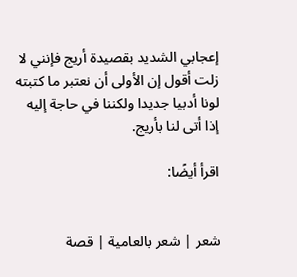إعجابي الشديد بقصيدة أريج فإنني لا زلت أقول إن الأولى أن نعتبر ما كتبته لونا أدبيا جديدا ولكننا في حاجة إليه إذا أتى لنا بأريج.

اقرأ أيضًا:


شعر | شعر بالعامية | قصة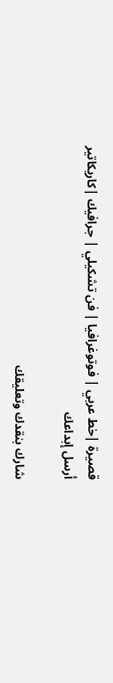قصيرة |خط عربي | فوتوغرافيا | فن تشكيلي | جرافيك |كاريكاتير
أرسل إبداعك

شارك بنقدك وتعليقك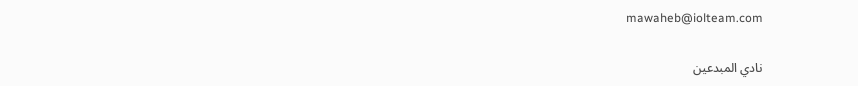mawaheb@iolteam.com

نادي المبدعين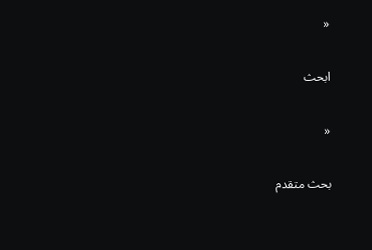«

ابحث

«

بحث متقدم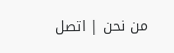من نحن | اتصل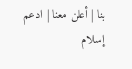بنا | أعلن معنا | ادعم إسلام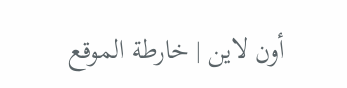أون لاين | خارطة الموقع